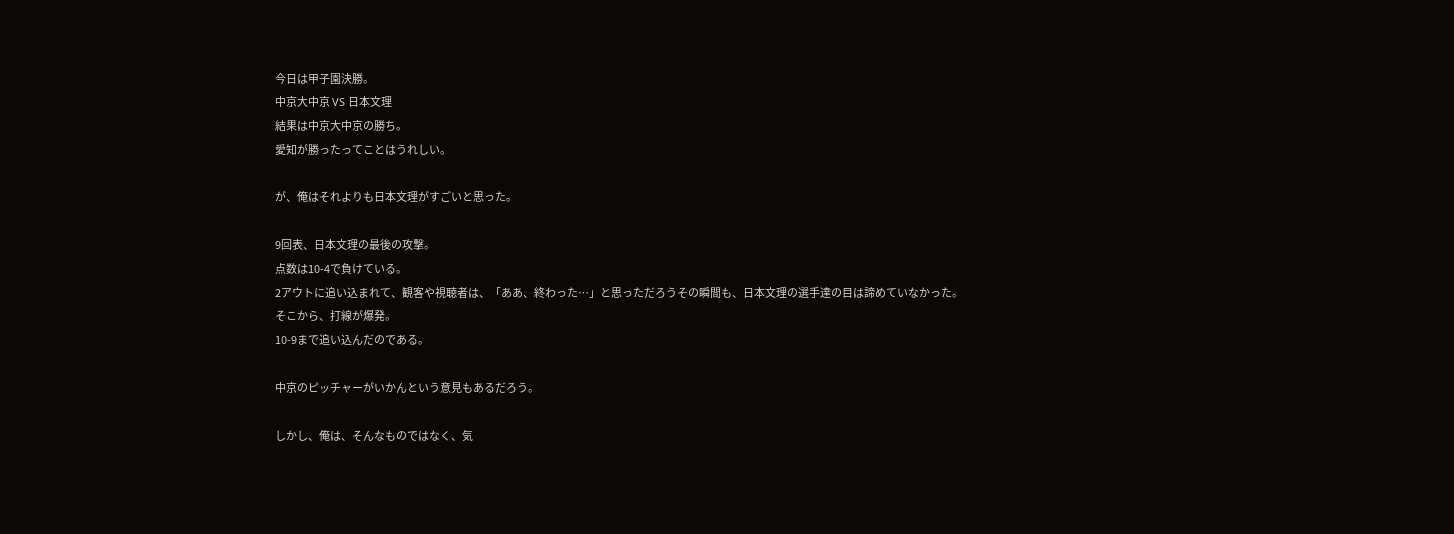今日は甲子園決勝。
中京大中京 VS 日本文理
結果は中京大中京の勝ち。
愛知が勝ったってことはうれしい。

が、俺はそれよりも日本文理がすごいと思った。

9回表、日本文理の最後の攻撃。
点数は10-4で負けている。
2アウトに追い込まれて、観客や視聴者は、「ああ、終わった…」と思っただろうその瞬間も、日本文理の選手達の目は諦めていなかった。
そこから、打線が爆発。
10-9まで追い込んだのである。

中京のピッチャーがいかんという意見もあるだろう。

しかし、俺は、そんなものではなく、気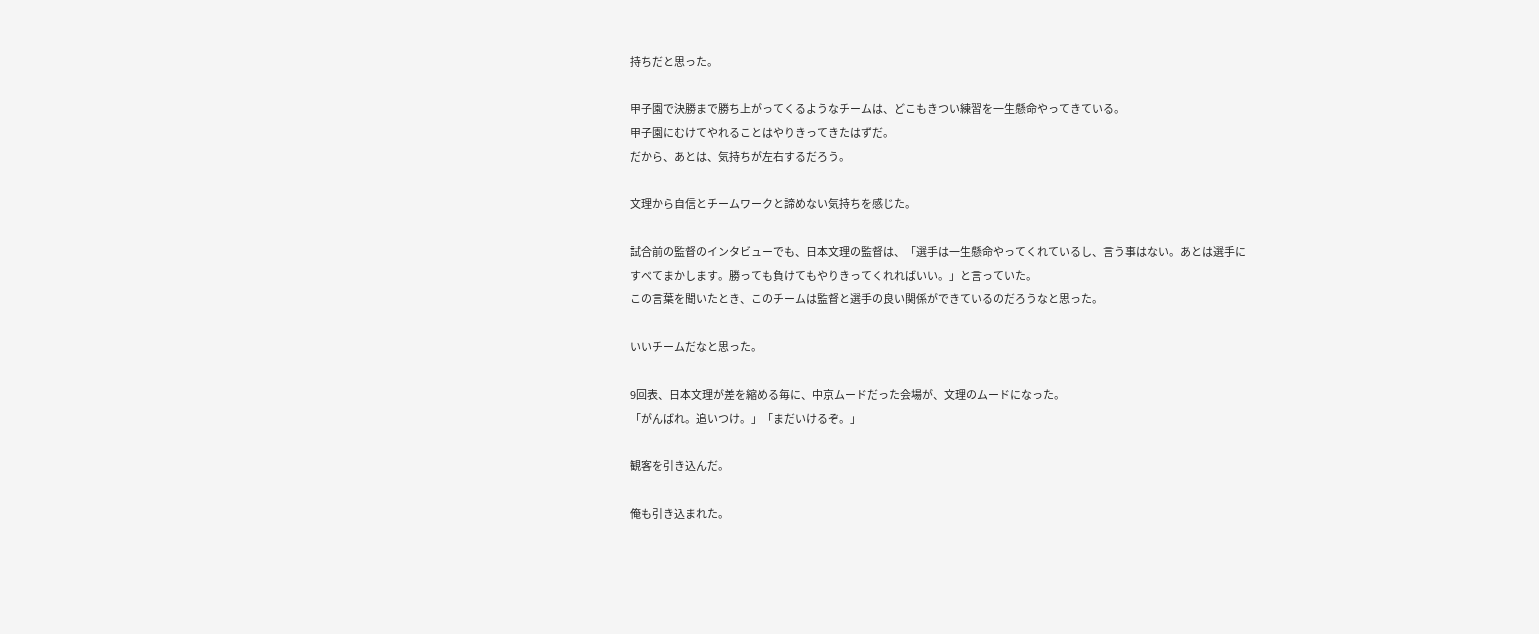持ちだと思った。

甲子園で決勝まで勝ち上がってくるようなチームは、どこもきつい練習を一生懸命やってきている。
甲子園にむけてやれることはやりきってきたはずだ。
だから、あとは、気持ちが左右するだろう。

文理から自信とチームワークと諦めない気持ちを感じた。

試合前の監督のインタビューでも、日本文理の監督は、「選手は一生懸命やってくれているし、言う事はない。あとは選手にすべてまかします。勝っても負けてもやりきってくれればいい。」と言っていた。
この言葉を聞いたとき、このチームは監督と選手の良い関係ができているのだろうなと思った。

いいチームだなと思った。

9回表、日本文理が差を縮める毎に、中京ムードだった会場が、文理のムードになった。
「がんばれ。追いつけ。」「まだいけるぞ。」

観客を引き込んだ。

俺も引き込まれた。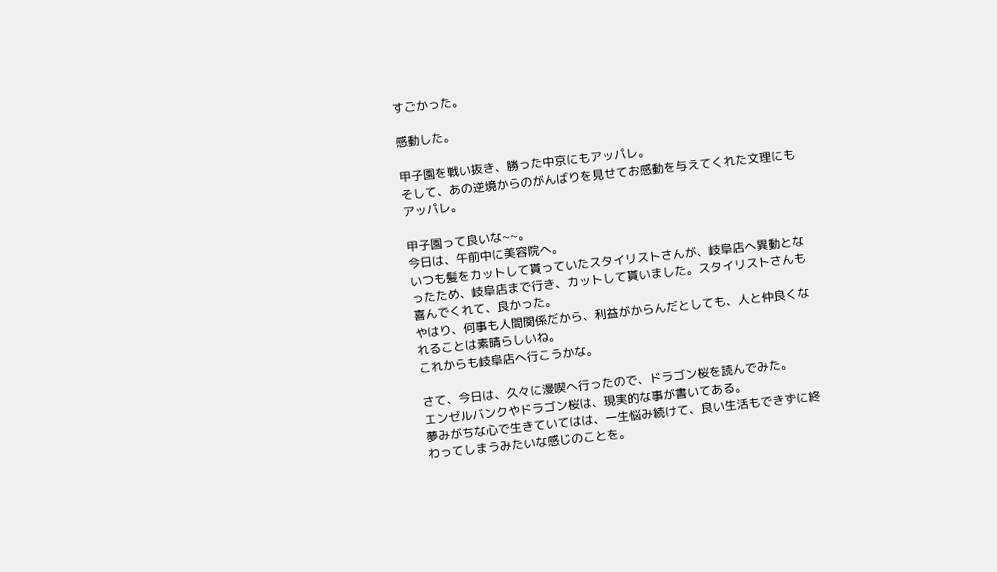すごかった。

感動した。

甲子園を戦い抜き、勝った中京にもアッパレ。
そして、あの逆境からのがんばりを見せてお感動を与えてくれた文理にもアッパレ。

甲子園って良いな~~。
今日は、午前中に美容院へ。
いつも髪をカットして貰っていたスタイリストさんが、岐阜店へ異動となったため、岐阜店まで行き、カットして貰いました。スタイリストさんも喜んでくれて、良かった。
やはり、何事も人間関係だから、利益がからんだとしても、人と仲良くなれることは素晴らしいね。
これからも岐阜店へ行こうかな。

さて、今日は、久々に漫喫へ行ったので、ドラゴン桜を読んでみた。
エンゼルバンクやドラゴン桜は、現実的な事が書いてある。
夢みがちな心で生きていてはは、一生悩み続けて、良い生活もできずに終わってしまうみたいな感じのことを。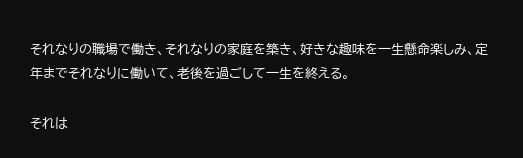それなりの職場で働き、それなりの家庭を築き、好きな趣味を一生懸命楽しみ、定年までそれなりに働いて、老後を過ごして一生を終える。

それは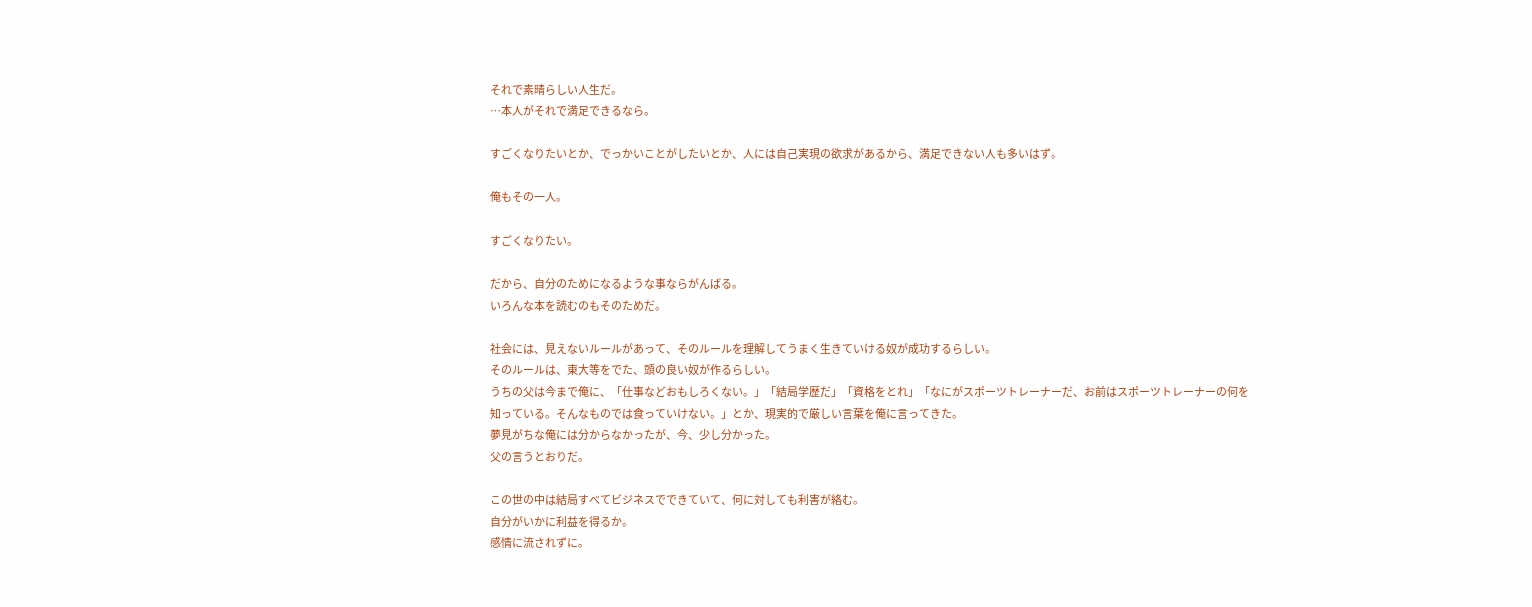それで素晴らしい人生だ。
…本人がそれで満足できるなら。

すごくなりたいとか、でっかいことがしたいとか、人には自己実現の欲求があるから、満足できない人も多いはず。

俺もその一人。

すごくなりたい。

だから、自分のためになるような事ならがんばる。
いろんな本を読むのもそのためだ。

社会には、見えないルールがあって、そのルールを理解してうまく生きていける奴が成功するらしい。
そのルールは、東大等をでた、頭の良い奴が作るらしい。
うちの父は今まで俺に、「仕事などおもしろくない。」「結局学歴だ」「資格をとれ」「なにがスポーツトレーナーだ、お前はスポーツトレーナーの何を知っている。そんなものでは食っていけない。」とか、現実的で厳しい言葉を俺に言ってきた。
夢見がちな俺には分からなかったが、今、少し分かった。
父の言うとおりだ。

この世の中は結局すべてビジネスでできていて、何に対しても利害が絡む。
自分がいかに利益を得るか。
感情に流されずに。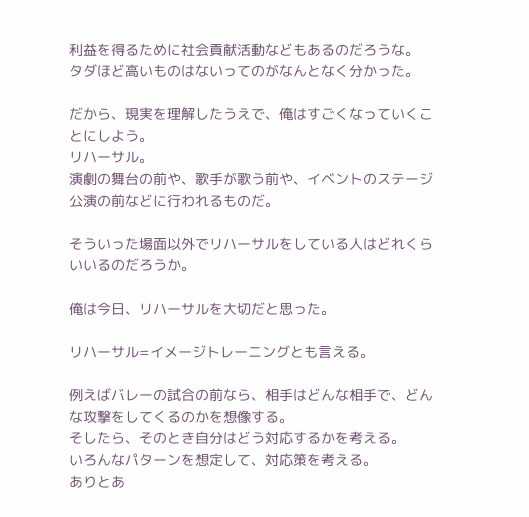利益を得るために社会貢献活動などもあるのだろうな。
タダほど高いものはないってのがなんとなく分かった。

だから、現実を理解したうえで、俺はすごくなっていくことにしよう。
リハーサル。
演劇の舞台の前や、歌手が歌う前や、イベントのステージ公演の前などに行われるものだ。

そういった場面以外でリハーサルをしている人はどれくらいいるのだろうか。

俺は今日、リハーサルを大切だと思った。

リハーサル=イメージトレーニングとも言える。

例えばバレーの試合の前なら、相手はどんな相手で、どんな攻撃をしてくるのかを想像する。
そしたら、そのとき自分はどう対応するかを考える。
いろんなパターンを想定して、対応策を考える。
ありとあ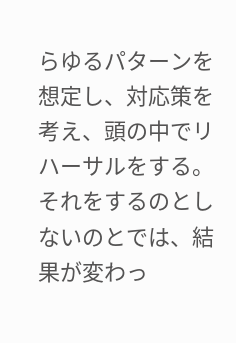らゆるパターンを想定し、対応策を考え、頭の中でリハーサルをする。
それをするのとしないのとでは、結果が変わっ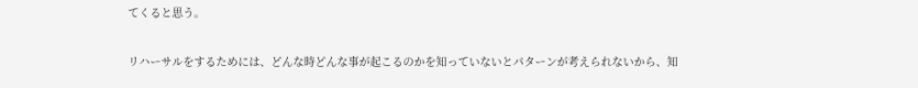てくると思う。

リハーサルをするためには、どんな時どんな事が起こるのかを知っていないとパターンが考えられないから、知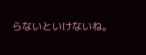らないといけないね。